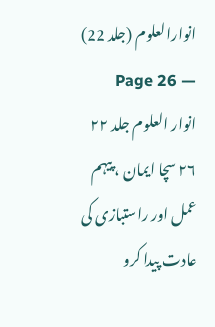انوارالعلوم (جلد 22) — Page 26
انوار العلوم جلد ۲۲ ۲۶ سچا ایمان ، پیہم عمل اور راستبازی کی عادت پیدا کرو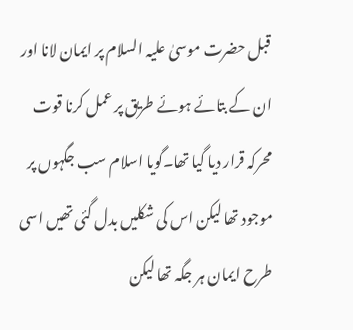قبل حضرت موسیٰ علیہ السلام پر ایمان لانا اور ان کے بتائے ہوئے طریق پر عمل کرنا قوت محرکہ قرار دیا گیا تھا۔گویا اسلام سب جگہوں پر موجود تھا لیکن اس کی شکلیں بدل گئی تھیں اسی طرح ایمان ہر جگہ تھا لیکن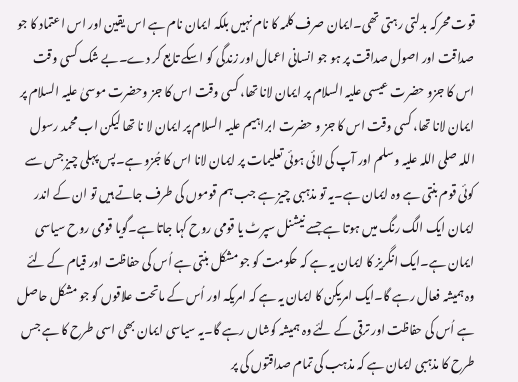قوت محرکہ بدلتی رہتی تھی۔ایمان صرف کلمہ کا نام نہیں بلکہ ایمان نام ہے اس یقین اور اس اعتماد کا جو صداقت اور اصول صداقت پر ہو جو انسانی اعمال اور زندگی کو اسکے تابع کر دے۔بے شک کسی وقت اس کا جزو حضرت عیسی علیہ السلام پر ایمان لانا تھا، کسی وقت اس کا جز وحضرت موسیٰ علیہ السلام پر ایمان لانا تھا، کسی وقت اس کا جز و حضرت ابراہیم علیہ السلام پر ایمان لا نا تھا لیکن اب محمد رسول اللہ صلی اللہ علیہ وسلم اور آپ کی لائی ہوئی تعلیمات پر ایمان لانا اس کا جُزو ہے۔پس پہلی چیز جس سے کوئی قوم بنتی ہے وہ ایمان ہے۔یہ تو مذہبی چیز ہے جب ہم قوموں کی طرف جاتے ہیں تو ان کے اندر ایمان ایک الگ رنگ میں ہوتا ہے جسے نیشنل سپرٹ یا قومی روح کہا جاتا ہے۔گویا قومی روح سیاسی ایمان ہے۔ایک انگریز کا ایمان یہ ہے کہ حکومت کو جو مشکل بنتی ہے اُس کی حفاظت اور قیام کے لئے وہ ہمیشہ فعال رہے گا۔ایک امریکن کا ایمان یہ ہے کہ امریکہ اور اُس کے ماتحت علاقوں کو جو مشکل حاصل ہے اُس کی حفاظت اور ترقی کے لئے وہ ہمیشہ کوشاں رہے گا۔یہ سیاسی ایمان بھی اسی طرح کا ہے جس طرح کا مذہبی ایمان ہے کہ مذہب کی تمام صداقتوں کی پر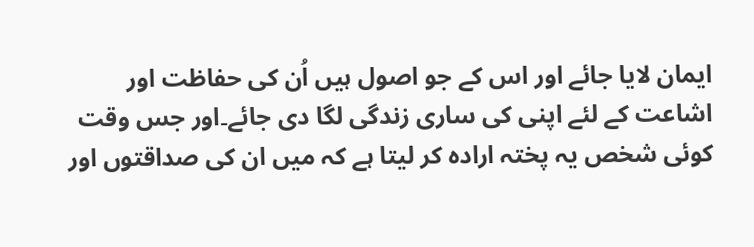ایمان لایا جائے اور اس کے جو اصول ہیں اُن کی حفاظت اور اشاعت کے لئے اپنی کی ساری زندگی لگا دی جائے۔اور جس وقت کوئی شخص یہ پختہ ارادہ کر لیتا ہے کہ میں ان کی صداقتوں اور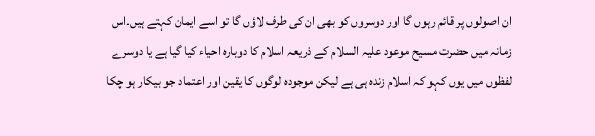ان اصولوں پر قائم رہوں گا اور دوسروں کو بھی ان کی طرف لاؤں گا تو اسے ایمان کہتے ہیں۔اس زمانہ میں حضرت مسیح موعود علیہ السلام کے ذریعہ اسلام کا دوبارہ احیاء کیا گیا ہے یا دوسرے لفظوں میں یوں کہو کہ اسلام زندہ ہی ہے لیکن موجودہ لوگوں کا یقین اور اعتماد جو بیکار ہو چکا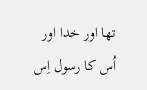تھا اور خدا اور اُس کا رسول اِس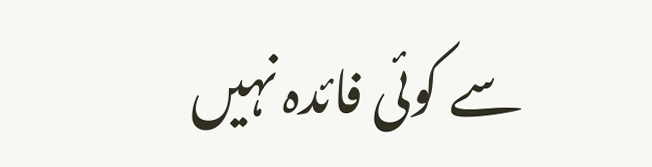سے کوئی فائدہ نہیں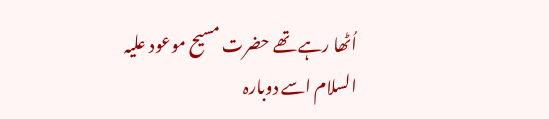اُٹھا رہے تھے حضرت مسیح موعود علیہ السلام اسے دوبارہ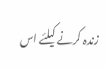زندہ کرنے کیلئے اس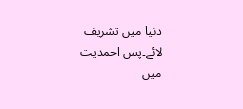دنیا میں تشریف لائے۔پس احمدیت میں